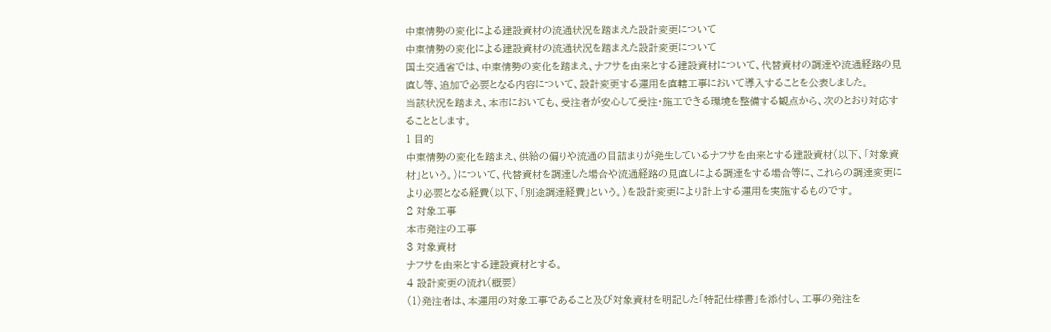中東情勢の変化による建設資材の流通状況を踏まえた設計変更について
中東情勢の変化による建設資材の流通状況を踏まえた設計変更について
国土交通省では、中東情勢の変化を踏まえ、ナフサを由来とする建設資材について、代替資材の調達や流通経路の見直し等、追加で必要となる内容について、設計変更する運用を直轄工事において導入することを公表しました。
当該状況を踏まえ、本市においても、受注者が安心して受注・施工できる環境を整備する観点から、次のとおり対応することとします。
1 目的
中東情勢の変化を踏まえ、供給の偏りや流通の目詰まりが発生しているナフサを由来とする建設資材(以下、「対象資材」という。)について、代替資材を調達した場合や流通経路の見直しによる調達をする場合等に、これらの調達変更により必要となる経費(以下、「別途調達経費」という。)を設計変更により計上する運用を実施するものです。
2 対象工事
本市発注の工事
3 対象資材
ナフサを由来とする建設資材とする。
4 設計変更の流れ(概要)
(1)発注者は、本運用の対象工事であること及び対象資材を明記した「特記仕様書」を添付し、工事の発注を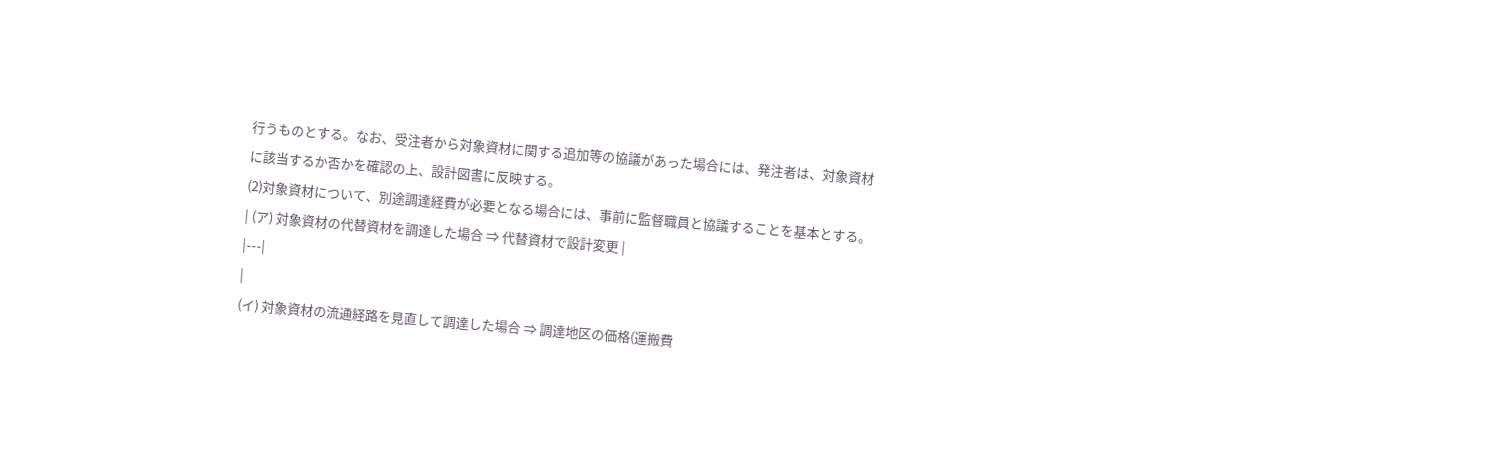行うものとする。なお、受注者から対象資材に関する追加等の協議があった場合には、発注者は、対象資材に該当するか否かを確認の上、設計図書に反映する。
(2)対象資材について、別途調達経費が必要となる場合には、事前に監督職員と協議することを基本とする。
| (ア) 対象資材の代替資材を調達した場合 ⇒ 代替資材で設計変更 |
|---|
|
(イ) 対象資材の流通経路を見直して調達した場合 ⇒ 調達地区の価格(運搬費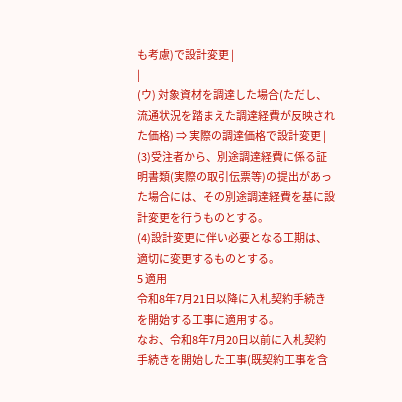も考慮)で設計変更 |
|
(ウ) 対象資材を調達した場合(ただし、流通状況を踏まえた調達経費が反映された価格) ⇒ 実際の調達価格で設計変更 |
(3)受注者から、別途調達経費に係る証明書類(実際の取引伝票等)の提出があった場合には、その別途調達経費を基に設計変更を行うものとする。
(4)設計変更に伴い必要となる工期は、適切に変更するものとする。
5 適用
令和8年7月21日以降に入札契約手続きを開始する工事に適用する。
なお、令和8年7月20日以前に入札契約手続きを開始した工事(既契約工事を含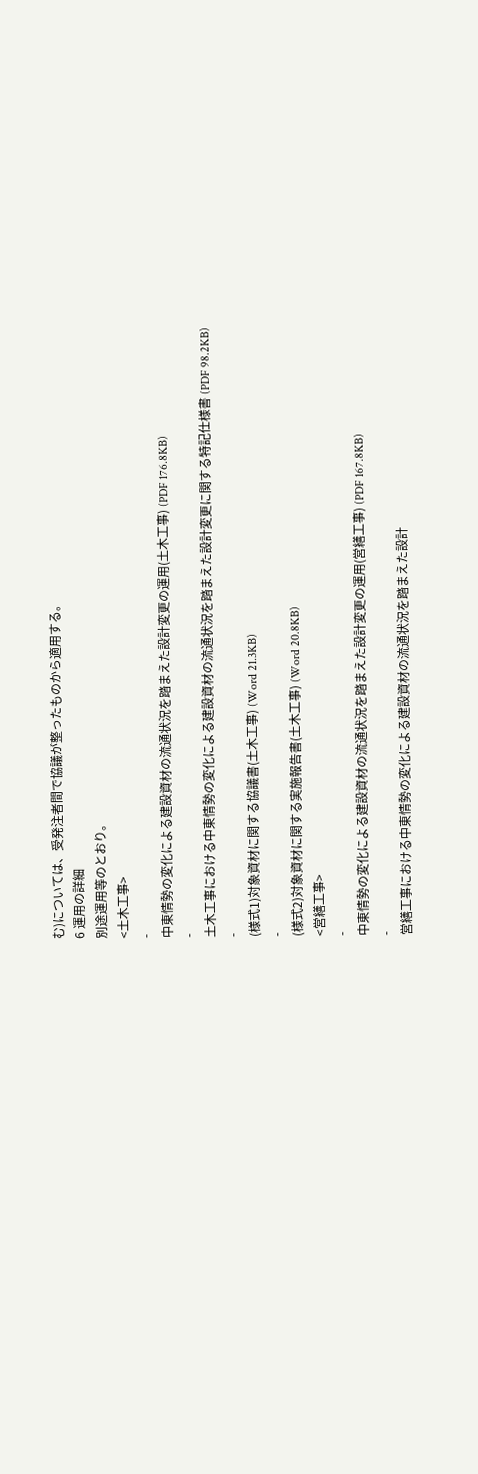む)については、受発注者間で協議が整ったものから適用する。
6 運用の詳細
別途運用等のとおり。
<土木工事>
-
中東情勢の変化による建設資材の流通状況を踏まえた設計変更の運用(土木工事) (PDF 176.8KB)
-
土木工事における中東情勢の変化による建設資材の流通状況を踏まえた設計変更に関する特記仕様書 (PDF 98.2KB)
-
(様式1)対象資材に関する協議書(土木工事) (Word 21.3KB)
-
(様式2)対象資材に関する実施報告書(土木工事) (Word 20.8KB)
<営繕工事>
-
中東情勢の変化による建設資材の流通状況を踏まえた設計変更の運用(営繕工事) (PDF 167.8KB)
-
営繕工事における中東情勢の変化による建設資材の流通状況を踏まえた設計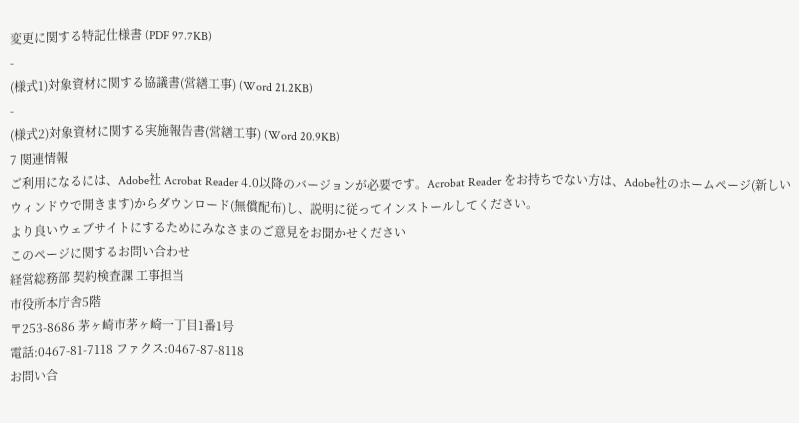変更に関する特記仕様書 (PDF 97.7KB)
-
(様式1)対象資材に関する協議書(営繕工事) (Word 21.2KB)
-
(様式2)対象資材に関する実施報告書(営繕工事) (Word 20.9KB)
7 関連情報
ご利用になるには、Adobe社 Acrobat Reader 4.0以降のバージョンが必要です。Acrobat Reader をお持ちでない方は、Adobe社のホームページ(新しいウィンドウで開きます)からダウンロード(無償配布)し、説明に従ってインストールしてください。
より良いウェブサイトにするためにみなさまのご意見をお聞かせください
このページに関するお問い合わせ
経営総務部 契約検査課 工事担当
市役所本庁舎5階
〒253-8686 茅ヶ崎市茅ヶ崎一丁目1番1号
電話:0467-81-7118 ファクス:0467-87-8118
お問い合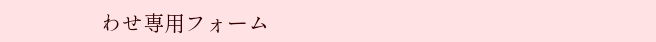わせ専用フォーム